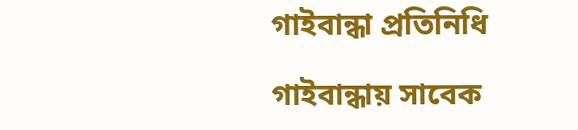গাইবান্ধা প্রতিনিধি

গাইবান্ধায় সাবেক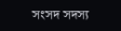সংসদ সদস্য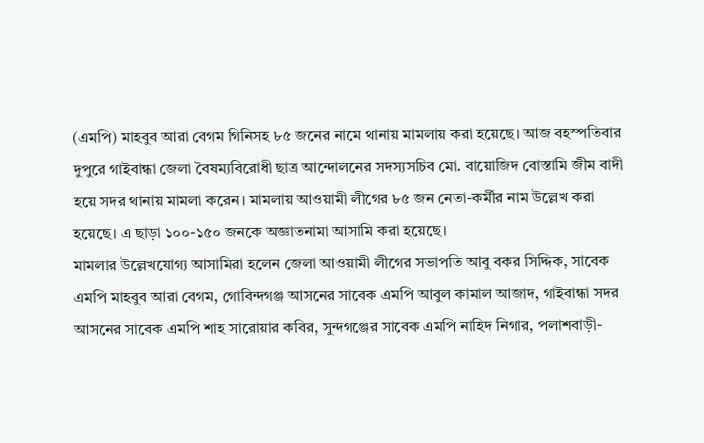(এমপি) মাহবুব আরা বেগম গিনিসহ ৮৫ জনের নামে থানায় মামলায় করা হয়েছে। আজ বহস্পতিবার দুপুরে গাইবান্ধা জেলা বৈষম্যবিরোধী ছাত্র আন্দোলনের সদস্যসচিব মো. বায়োজিদ বোস্তামি জীম বাদী হয়ে সদর থানায় মামলা করেন। মামলায় আওয়ামী লীগের ৮৫ জন নেতা-কর্মীর নাম উল্লেখ করা হয়েছে। এ ছাড়া ১০০-১৫০ জনকে অজ্ঞাতনামা আসামি করা হয়েছে।
মামলার উল্লেখযোগ্য আসামিরা হলেন জেলা আওয়ামী লীগের সভাপতি আবু বকর সিদ্দিক, সাবেক এমপি মাহবুব আরা বেগম, গোবিন্দগঞ্জ আসনের সাবেক এমপি আবুল কামাল আজাদ, গাইবান্ধা সদর আসনের সাবেক এমপি শাহ সারোয়ার কবির, সুন্দগঞ্জের সাবেক এমপি নাহিদ নিগার, পলাশবাড়ী-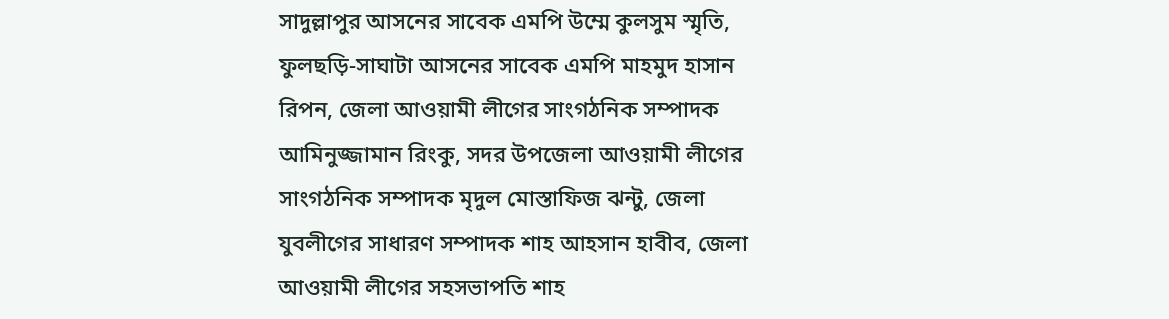সাদুল্লাপুর আসনের সাবেক এমপি উম্মে কুলসুম স্মৃতি, ফুলছড়ি-সাঘাটা আসনের সাবেক এমপি মাহমুদ হাসান রিপন, জেলা আওয়ামী লীগের সাংগঠনিক সম্পাদক আমিনুজ্জামান রিংকু, সদর উপজেলা আওয়ামী লীগের সাংগঠনিক সম্পাদক মৃদুল মোস্তাফিজ ঝন্টু, জেলা যুবলীগের সাধারণ সম্পাদক শাহ আহসান হাবীব, জেলা আওয়ামী লীগের সহসভাপতি শাহ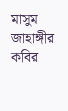মাসুম জাহাঙ্গীর কবির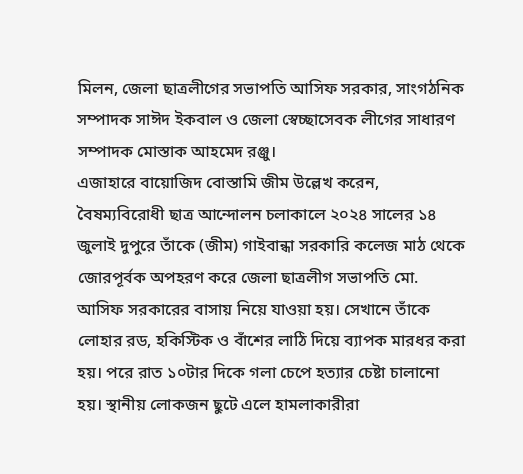মিলন, জেলা ছাত্রলীগের সভাপতি আসিফ সরকার, সাংগঠনিক সম্পাদক সাঈদ ইকবাল ও জেলা স্বেচ্ছাসেবক লীগের সাধারণ সম্পাদক মোস্তাক আহমেদ রঞ্জু।
এজাহারে বায়োজিদ বোস্তামি জীম উল্লেখ করেন, বৈষম্যবিরোধী ছাত্র আন্দোলন চলাকালে ২০২৪ সালের ১৪ জুলাই দুপুরে তাঁকে (জীম) গাইবান্ধা সরকারি কলেজ মাঠ থেকে জোরপূর্বক অপহরণ করে জেলা ছাত্রলীগ সভাপতি মো. আসিফ সরকারের বাসায় নিয়ে যাওয়া হয়। সেখানে তাঁকে লোহার রড, হকিস্টিক ও বাঁশের লাঠি দিয়ে ব্যাপক মারধর করা হয়। পরে রাত ১০টার দিকে গলা চেপে হত্যার চেষ্টা চালানো হয়। স্থানীয় লোকজন ছুটে এলে হামলাকারীরা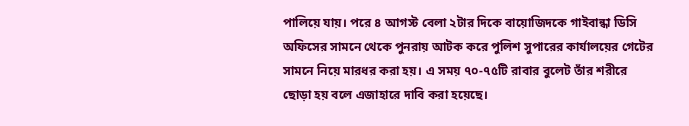পালিয়ে যায়। পরে ৪ আগস্ট বেলা ২টার দিকে বায়োজিদকে গাইবান্ধা ডিসি অফিসের সামনে থেকে পুনরায় আটক করে পুলিশ সুপারের কার্যালয়ের গেটের সামনে নিয়ে মারধর করা হয়। এ সময় ৭০-৭৫টি রাবার বুলেট তাঁর শরীরে ছোড়া হয় বলে এজাহারে দাবি করা হয়েছে।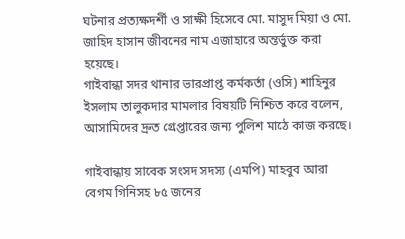ঘটনার প্রত্যক্ষদর্শী ও সাক্ষী হিসেবে মো. মাসুদ মিয়া ও মো. জাহিদ হাসান জীবনের নাম এজাহারে অন্তর্ভুক্ত করা হয়েছে।
গাইবান্ধা সদর থানার ভারপ্রাপ্ত কর্মকর্তা (ওসি) শাহিনুর ইসলাম তালুকদার মামলার বিষয়টি নিশ্চিত করে বলেন, আসামিদের দ্রুত গ্রেপ্তারের জন্য পুলিশ মাঠে কাজ করছে।

গাইবান্ধায় সাবেক সংসদ সদস্য (এমপি) মাহবুব আরা বেগম গিনিসহ ৮৫ জনের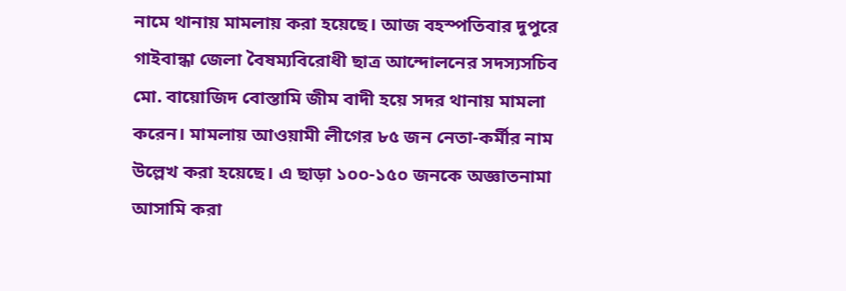নামে থানায় মামলায় করা হয়েছে। আজ বহস্পতিবার দুপুরে গাইবান্ধা জেলা বৈষম্যবিরোধী ছাত্র আন্দোলনের সদস্যসচিব মো. বায়োজিদ বোস্তামি জীম বাদী হয়ে সদর থানায় মামলা করেন। মামলায় আওয়ামী লীগের ৮৫ জন নেতা-কর্মীর নাম উল্লেখ করা হয়েছে। এ ছাড়া ১০০-১৫০ জনকে অজ্ঞাতনামা আসামি করা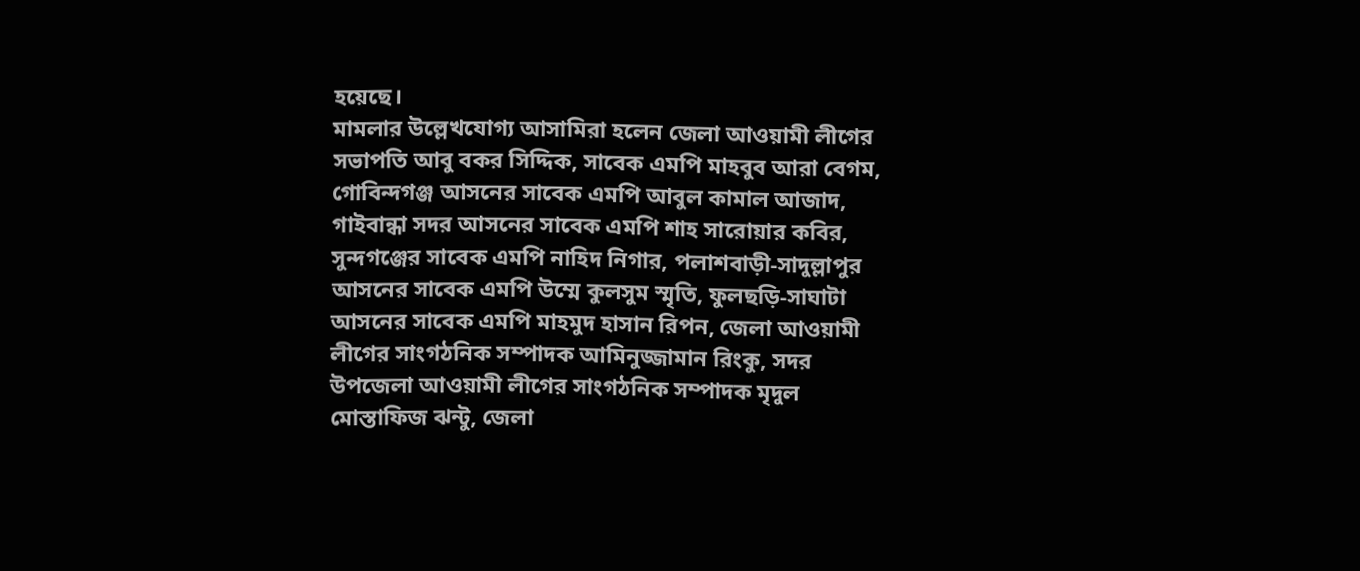হয়েছে।
মামলার উল্লেখযোগ্য আসামিরা হলেন জেলা আওয়ামী লীগের সভাপতি আবু বকর সিদ্দিক, সাবেক এমপি মাহবুব আরা বেগম, গোবিন্দগঞ্জ আসনের সাবেক এমপি আবুল কামাল আজাদ, গাইবান্ধা সদর আসনের সাবেক এমপি শাহ সারোয়ার কবির, সুন্দগঞ্জের সাবেক এমপি নাহিদ নিগার, পলাশবাড়ী-সাদুল্লাপুর আসনের সাবেক এমপি উম্মে কুলসুম স্মৃতি, ফুলছড়ি-সাঘাটা আসনের সাবেক এমপি মাহমুদ হাসান রিপন, জেলা আওয়ামী লীগের সাংগঠনিক সম্পাদক আমিনুজ্জামান রিংকু, সদর উপজেলা আওয়ামী লীগের সাংগঠনিক সম্পাদক মৃদুল মোস্তাফিজ ঝন্টু, জেলা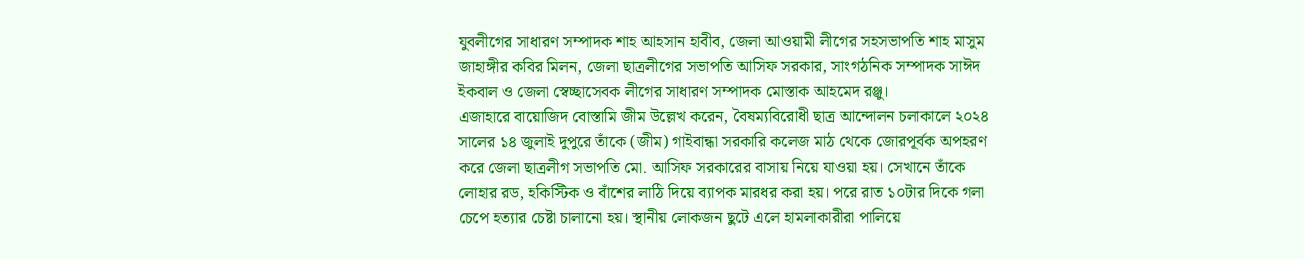যুবলীগের সাধারণ সম্পাদক শাহ আহসান হাবীব, জেলা আওয়ামী লীগের সহসভাপতি শাহ মাসুম জাহাঙ্গীর কবির মিলন, জেলা ছাত্রলীগের সভাপতি আসিফ সরকার, সাংগঠনিক সম্পাদক সাঈদ ইকবাল ও জেলা স্বেচ্ছাসেবক লীগের সাধারণ সম্পাদক মোস্তাক আহমেদ রঞ্জু।
এজাহারে বায়োজিদ বোস্তামি জীম উল্লেখ করেন, বৈষম্যবিরোধী ছাত্র আন্দোলন চলাকালে ২০২৪ সালের ১৪ জুলাই দুপুরে তাঁকে (জীম) গাইবান্ধা সরকারি কলেজ মাঠ থেকে জোরপূর্বক অপহরণ করে জেলা ছাত্রলীগ সভাপতি মো. আসিফ সরকারের বাসায় নিয়ে যাওয়া হয়। সেখানে তাঁকে লোহার রড, হকিস্টিক ও বাঁশের লাঠি দিয়ে ব্যাপক মারধর করা হয়। পরে রাত ১০টার দিকে গলা চেপে হত্যার চেষ্টা চালানো হয়। স্থানীয় লোকজন ছুটে এলে হামলাকারীরা পালিয়ে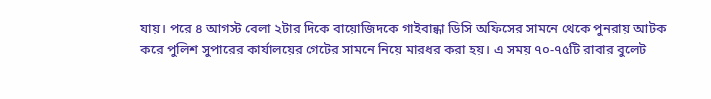যায়। পরে ৪ আগস্ট বেলা ২টার দিকে বায়োজিদকে গাইবান্ধা ডিসি অফিসের সামনে থেকে পুনরায় আটক করে পুলিশ সুপারের কার্যালয়ের গেটের সামনে নিয়ে মারধর করা হয়। এ সময় ৭০-৭৫টি রাবার বুলেট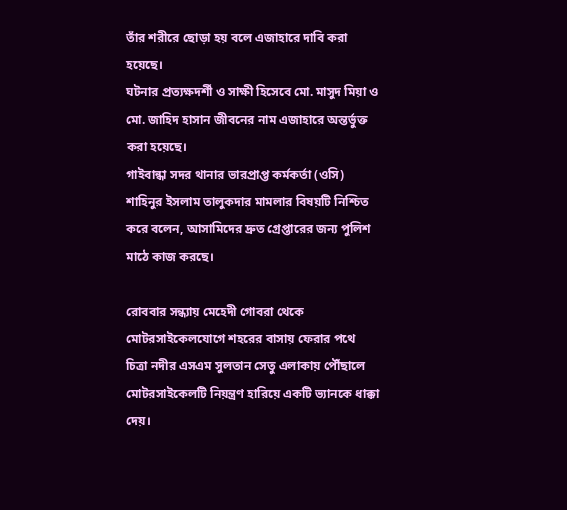তাঁর শরীরে ছোড়া হয় বলে এজাহারে দাবি করা হয়েছে।
ঘটনার প্রত্যক্ষদর্শী ও সাক্ষী হিসেবে মো. মাসুদ মিয়া ও মো. জাহিদ হাসান জীবনের নাম এজাহারে অন্তর্ভুক্ত করা হয়েছে।
গাইবান্ধা সদর থানার ভারপ্রাপ্ত কর্মকর্তা (ওসি) শাহিনুর ইসলাম তালুকদার মামলার বিষয়টি নিশ্চিত করে বলেন, আসামিদের দ্রুত গ্রেপ্তারের জন্য পুলিশ মাঠে কাজ করছে।

রোববার সন্ধ্যায় মেহেদী গোবরা থেকে মোটরসাইকেলযোগে শহরের বাসায় ফেরার পথে চিত্রা নদীর এসএম সুলতান সেতু এলাকায় পৌঁছালে মোটরসাইকেলটি নিয়ন্ত্রণ হারিয়ে একটি ভ্যানকে ধাক্কা দেয়।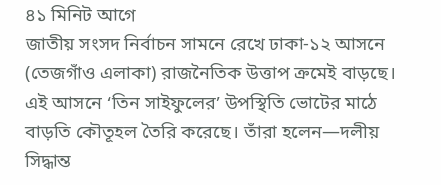৪১ মিনিট আগে
জাতীয় সংসদ নির্বাচন সামনে রেখে ঢাকা-১২ আসনে (তেজগাঁও এলাকা) রাজনৈতিক উত্তাপ ক্রমেই বাড়ছে। এই আসনে ‘তিন সাইফুলের’ উপস্থিতি ভোটের মাঠে বাড়তি কৌতূহল তৈরি করেছে। তাঁরা হলেন—দলীয় সিদ্ধান্ত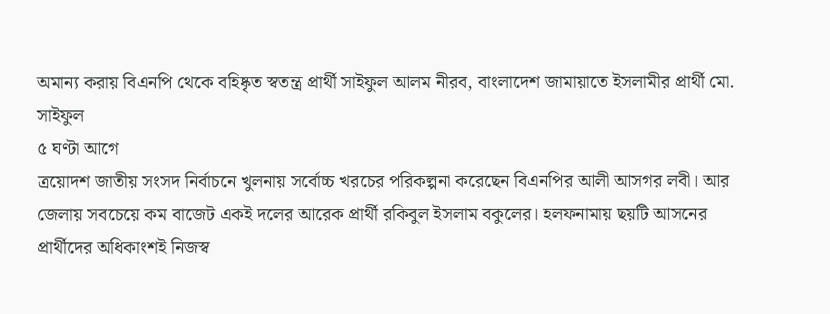অমান্য করায় বিএনপি থেকে বহিষ্কৃত স্বতন্ত্র প্রার্থী সাইফুল আলম নীরব, বাংলাদেশ জামায়াতে ইসলামীর প্রার্থী মো. সাইফুল
৫ ঘণ্টা আগে
ত্রয়োদশ জাতীয় সংসদ নির্বাচনে খুলনায় সর্বোচ্চ খরচের পরিকল্পনা করেছেন বিএনপির আলী আসগর লবী। আর জেলায় সবচেয়ে কম বাজেট একই দলের আরেক প্রার্থী রকিবুল ইসলাম বকুলের। হলফনামায় ছয়টি আসনের প্রার্থীদের অধিকাংশই নিজস্ব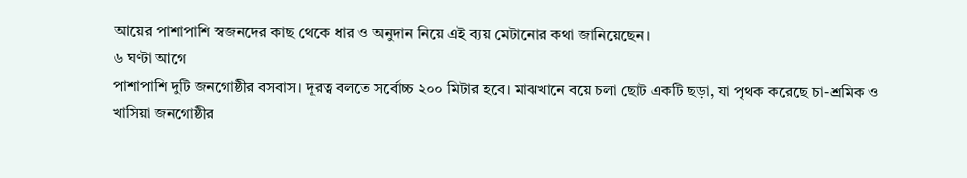আয়ের পাশাপাশি স্বজনদের কাছ থেকে ধার ও অনুদান নিয়ে এই ব্যয় মেটানোর কথা জানিয়েছেন।
৬ ঘণ্টা আগে
পাশাপাশি দুটি জনগোষ্ঠীর বসবাস। দূরত্ব বলতে সর্বোচ্চ ২০০ মিটার হবে। মাঝখানে বয়ে চলা ছোট একটি ছড়া, যা পৃথক করেছে চা-শ্রমিক ও খাসিয়া জনগোষ্ঠীর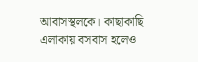আবাসস্থলকে। কাছাকাছি এলাকায় বসবাস হলেও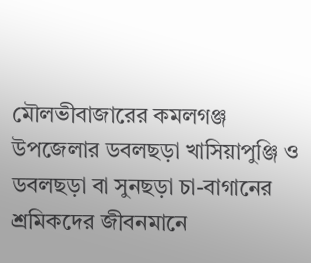মৌলভীবাজারের কমলগঞ্জ উপজেলার ডবলছড়া খাসিয়াপুঞ্জি ও ডবলছড়া বা সুনছড়া চা-বাগানের শ্রমিকদের জীবনমানে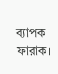ব্যাপক ফারাক।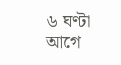৬ ঘণ্টা আগে